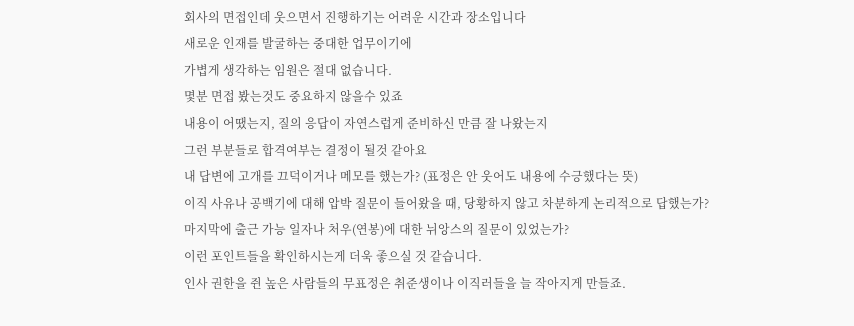회사의 면접인데 웃으면서 진행하기는 어려운 시간과 장소입니다
새로운 인재를 발굴하는 중대한 업무이기에
가볍게 생각하는 임원은 절대 없습니다.
몇분 면접 봤는것도 중요하지 않을수 있죠
내용이 어땠는지, 질의 응답이 자연스럽게 준비하신 만큼 잘 나왔는지
그런 부분들로 합격여부는 결정이 될것 같아요
내 답변에 고개를 끄덕이거나 메모를 했는가? (표정은 안 웃어도 내용에 수긍했다는 뜻)
이직 사유나 공백기에 대해 압박 질문이 들어왔을 때, 당황하지 않고 차분하게 논리적으로 답했는가?
마지막에 출근 가능 일자나 처우(연봉)에 대한 뉘앙스의 질문이 있었는가?
이런 포인트들을 확인하시는게 더욱 좋으실 것 같습니다.
인사 권한을 쥔 높은 사람들의 무표정은 취준생이나 이직러들을 늘 작아지게 만들죠.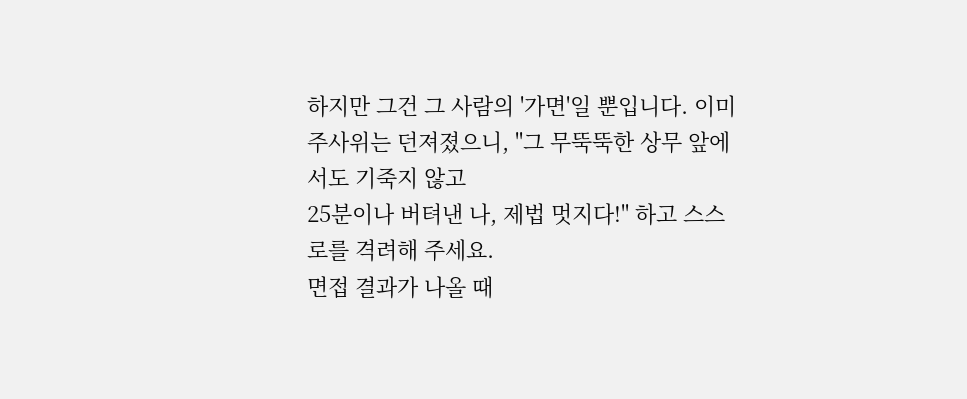하지만 그건 그 사람의 '가면'일 뿐입니다. 이미 주사위는 던져졌으니, "그 무뚝뚝한 상무 앞에서도 기죽지 않고
25분이나 버텨낸 나, 제법 멋지다!" 하고 스스로를 격려해 주세요.
면접 결과가 나올 때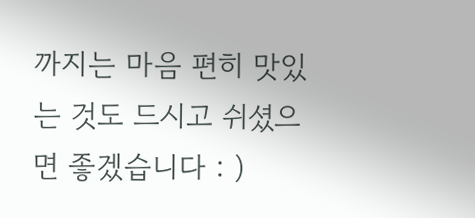까지는 마음 편히 맛있는 것도 드시고 쉬셨으면 좋겠습니다 : )